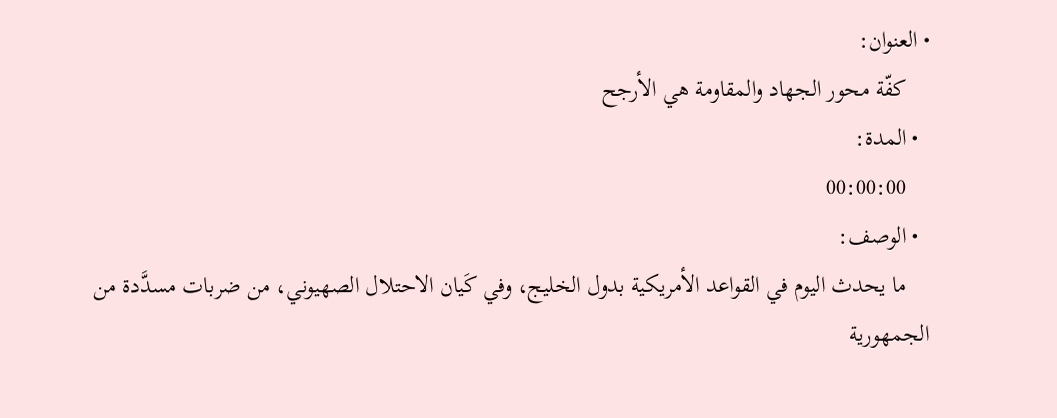• العنوان:
    كفّة محور الجهاد والمقاومة هي الأرجح
  • المدة:
    00:00:00
  • الوصف:
    ما يحدث اليوم في القواعد الأمريكية بدول الخليج، وفي كَيان الاحتلال الصهيوني، من ضربات مسدَّدة من الجمهورية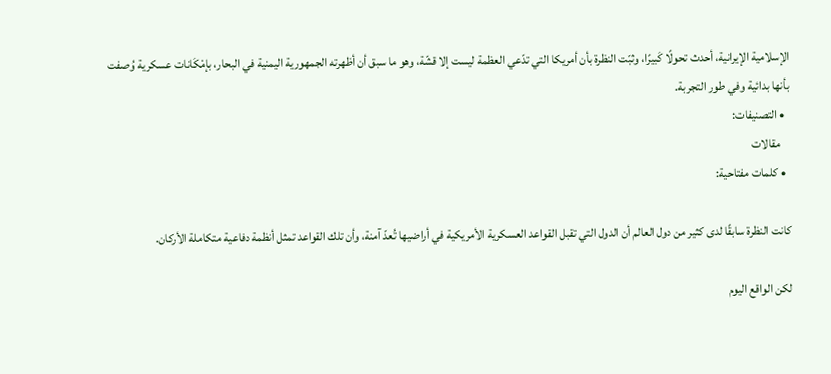الإسلامية الإيرانية، أحدث تحولًا كَبيرًا، وثبّت النظرة بأن أمريكا التي تدّعي العظمة ليست إلا قشّة، وهو ما سبق أن أظهرته الجمهورية اليمنية في البحار، بإمْكَانات عسكرية وُصفت بأنها بدائية وفي طور التجربة.
  • التصنيفات:
    مقالات
  • كلمات مفتاحية:

كانت النظرة سابقًا لدى كثير من دول العالم أن الدول التي تقبل القواعد العسكرية الأمريكية في أراضيها تُعدّ آمنة، وأن تلك القواعد تمثل أنظمة دفاعية متكاملة الأركان.

لكن الواقع اليوم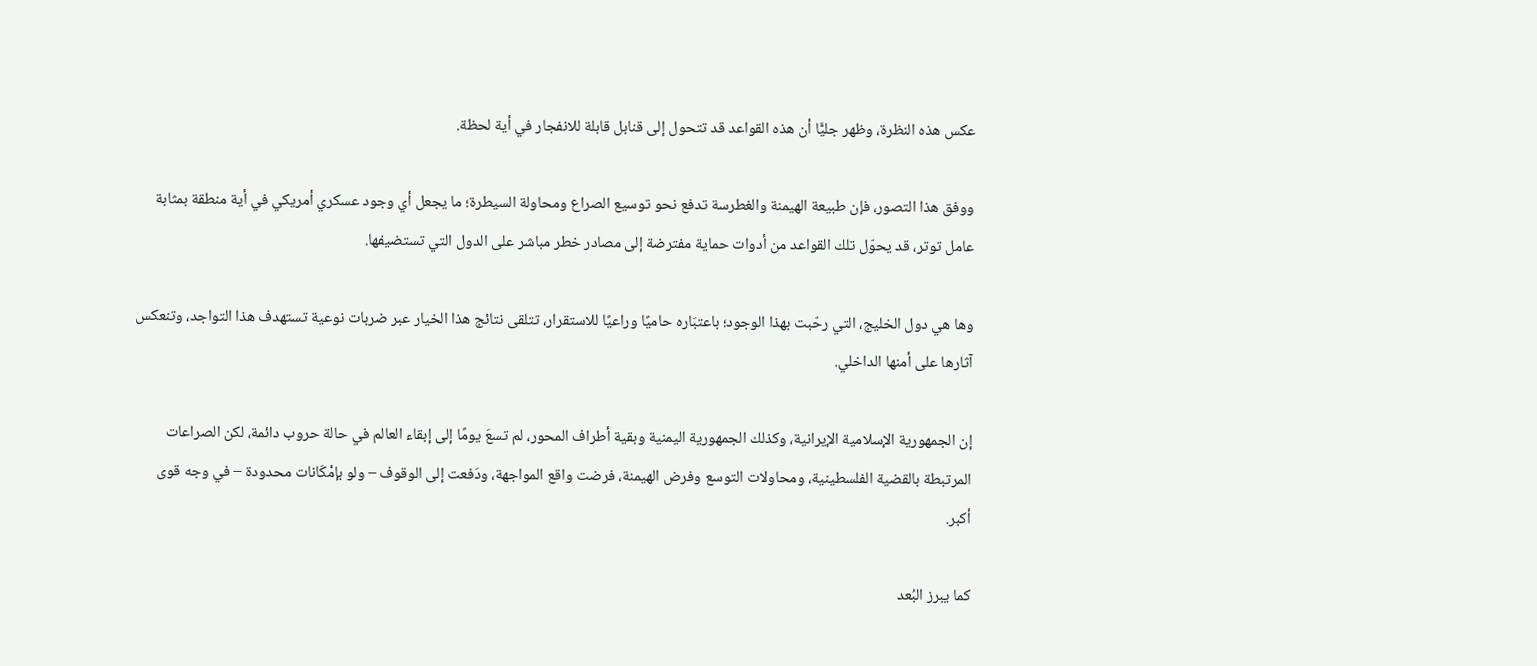عكس هذه النظرة، وظهر جليًّا أن هذه القواعد قد تتحول إلى قنابل قابلة للانفجار في أية لحظة.

ووفق هذا التصور، فإن طبيعة الهيمنة والغطرسة تدفع نحو توسيع الصراع ومحاولة السيطرة؛ ما يجعل أي وجود عسكري أمريكي في أية منطقة بمثابة عامل توتر، قد يحوّل تلك القواعد من أدوات حماية مفترضة إلى مصادر خطر مباشر على الدول التي تستضيفها.

وها هي دول الخليج، التي رحّبت بهذا الوجود؛ باعتبَاره حاميًا وراعيًا للاستقرار، تتلقى نتائج هذا الخيار عبر ضربات نوعية تستهدف هذا التواجد، وتنعكس آثارها على أمنها الداخلي.

إن الجمهورية الإسلامية الإيرانية، وكذلك الجمهورية اليمنية وبقية أطراف المحور، لم تسعَ يومًا إلى إبقاء العالم في حالة حروب دائمة، لكن الصراعات المرتبطة بالقضية الفلسطينية، ومحاولات التوسع وفرض الهيمنة، فرضت واقع المواجهة، ودَفعت إلى الوقوف – ولو بإمْكَانات محدودة – في وجه قوى أكبر.

كما يبرز البُعد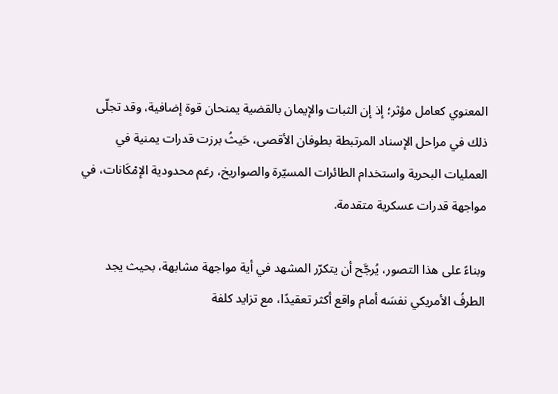المعنوي كعامل مؤثر؛ إذ إن الثبات والإيمان بالقضية يمنحان قوة إضافية، وقد تجلّى ذلك في مراحل الإسناد المرتبطة بطوفان الأقصى، حَيثُ برزت قدرات يمنية في العمليات البحرية واستخدام الطائرات المسيّرة والصواريخ، رغم محدودية الإمْكَانات، في مواجهة قدرات عسكرية متقدمة.

وبناءً على هذا التصور، يُرجَّح أن يتكرّر المشهد في أية مواجهة مشابهة، بحيث يجد الطرفُ الأمريكي نفسَه أمام واقع أكثر تعقيدًا، مع تزايد كلفة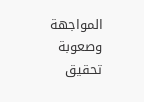المواجهة وصعوبة تحقيق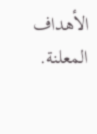الأهداف المعلنة.